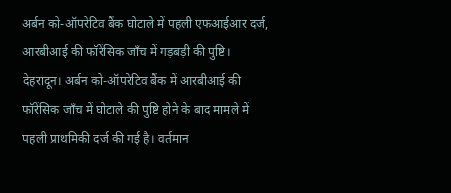अर्बन को-ऑपरेटिव बैंक घोटाले में पहली एफआईआर दर्ज, आरबीआई की फॉरेंसिक जाँच में गड़बड़ी की पुष्टि।
देहरादून। अर्बन को-ऑपरेटिव बैंक में आरबीआई की फॉरेंसिक जाँच में घोटाले की पुष्टि होने के बाद मामले में पहली प्राथमिकी दर्ज की गई है। वर्तमान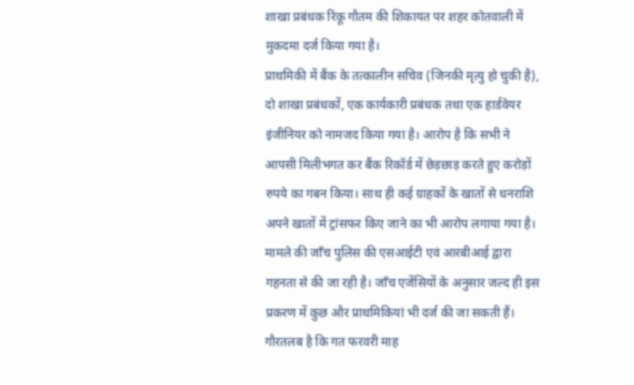शाखा प्रबंधक रिंकू गौतम की शिकायत पर शहर कोतवाली में मुकदमा दर्ज किया गया है।
प्राथमिकी में बैंक के तत्कालीन सचिव (जिनकी मृत्यु हो चुकी है), दो शाखा प्रबंधकों, एक कार्यकारी प्रबंधक तथा एक हार्डवेयर इंजीनियर को नामजद किया गया है। आरोप है कि सभी ने आपसी मिलीभगत कर बैंक रिकॉर्ड में छेड़छाड़ करते हुए करोड़ों रुपये का गबन किया। साथ ही कई ग्राहकों के खातों से धनराशि अपने खातों में ट्रांसफर किए जाने का भी आरोप लगाया गया है।
मामले की जाँच पुलिस की एसआईटी एवं आरबीआई द्वारा गहनता से की जा रही है। जाँच एजेंसियों के अनुसार जल्द ही इस प्रकरण में कुछ और प्राथमिकियां भी दर्ज की जा सकती हैं।
गौरतलब है कि गत फरवरी माह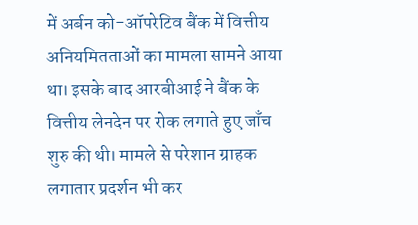में अर्बन को-ऑपरेटिव बैंक में वित्तीय अनियमितताओं का मामला सामने आया था। इसके बाद आरबीआई ने बैंक के वित्तीय लेनदेन पर रोक लगाते हुए जाँच शुरु की थी। मामले से परेशान ग्राहक लगातार प्रदर्शन भी कर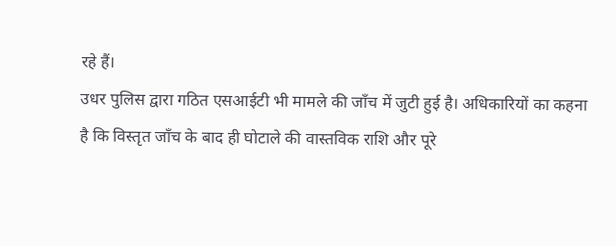रहे हैं।
उधर पुलिस द्वारा गठित एसआईटी भी मामले की जाँच में जुटी हुई है। अधिकारियों का कहना है कि विस्तृत जाँच के बाद ही घोटाले की वास्तविक राशि और पूरे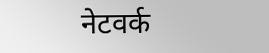नेटवर्क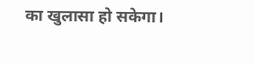का खुलासा हो सकेगा।